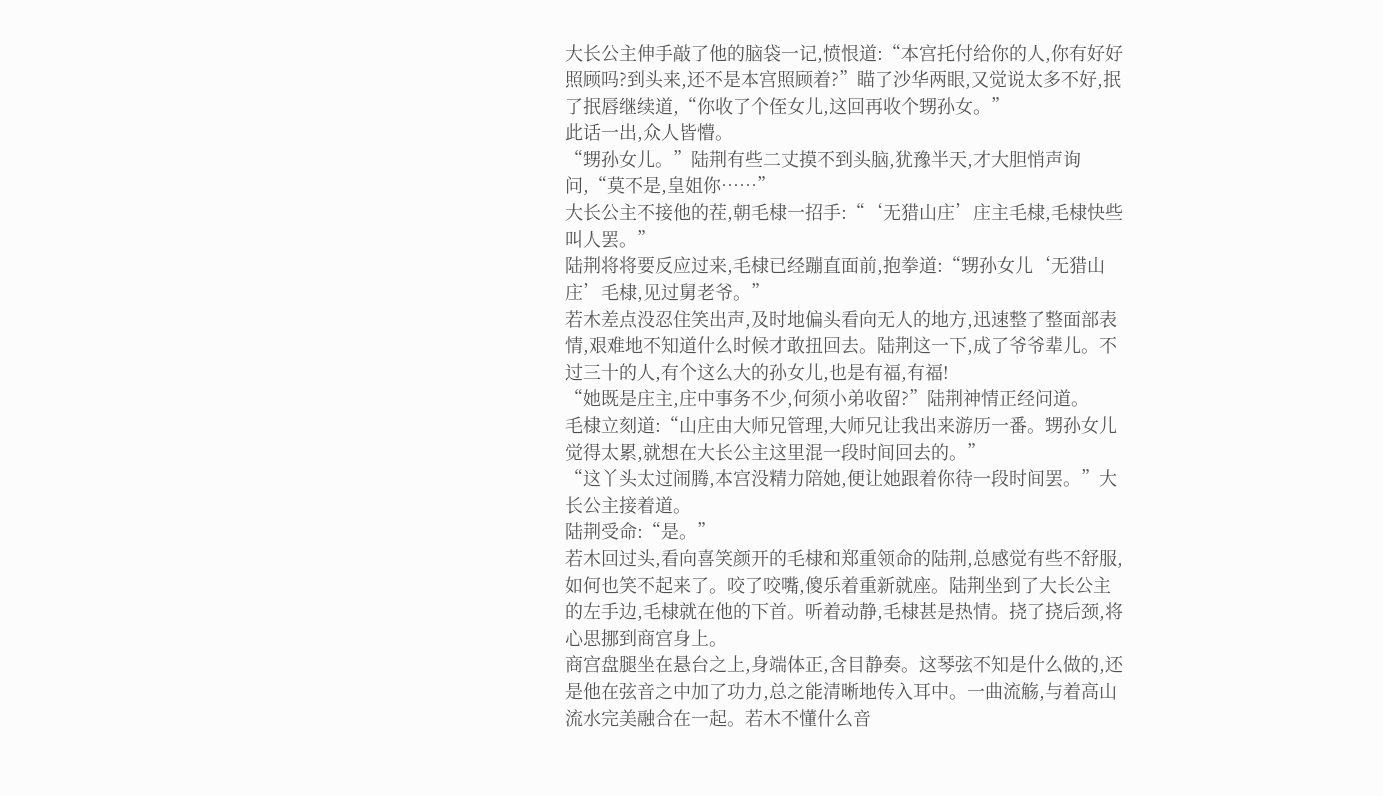大长公主伸手敲了他的脑袋一记,愤恨道:“本宫托付给你的人,你有好好照顾吗?到头来,还不是本宫照顾着?”瞄了沙华两眼,又觉说太多不好,抿了抿唇继续道,“你收了个侄女儿,这回再收个甥孙女。”
此话一出,众人皆懵。
“甥孙女儿。”陆荆有些二丈摸不到头脑,犹豫半天,才大胆悄声询问,“莫不是,皇姐你……”
大长公主不接他的茬,朝毛棣一招手:“‘无猎山庄’庄主毛棣,毛棣快些叫人罢。”
陆荆将将要反应过来,毛棣已经蹦直面前,抱拳道:“甥孙女儿‘无猎山庄’毛棣,见过舅老爷。”
若木差点没忍住笑出声,及时地偏头看向无人的地方,迅速整了整面部表情,艰难地不知道什么时候才敢扭回去。陆荆这一下,成了爷爷辈儿。不过三十的人,有个这么大的孙女儿,也是有福,有福!
“她既是庄主,庄中事务不少,何须小弟收留?”陆荆神情正经问道。
毛棣立刻道:“山庄由大师兄管理,大师兄让我出来游历一番。甥孙女儿觉得太累,就想在大长公主这里混一段时间回去的。”
“这丫头太过闹腾,本宫没精力陪她,便让她跟着你待一段时间罢。”大长公主接着道。
陆荆受命:“是。”
若木回过头,看向喜笑颜开的毛棣和郑重领命的陆荆,总感觉有些不舒服,如何也笑不起来了。咬了咬嘴,傻乐着重新就座。陆荆坐到了大长公主的左手边,毛棣就在他的下首。听着动静,毛棣甚是热情。挠了挠后颈,将心思挪到商宫身上。
商宫盘腿坐在悬台之上,身端体正,含目静奏。这琴弦不知是什么做的,还是他在弦音之中加了功力,总之能清晰地传入耳中。一曲流觞,与着高山流水完美融合在一起。若木不懂什么音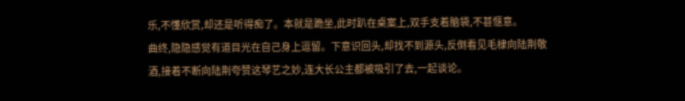乐,不懂欣赏,却还是听得痴了。本就是跪坐,此时趴在桌案上,双手支着脑袋,不甚惬意。
曲终,隐隐感觉有道目光在自己身上逗留。下意识回头,却找不到源头,反倒看见毛棣向陆荆敬酒,接着不断向陆荆夸赞这琴艺之妙,连大长公主都被吸引了去,一起谈论。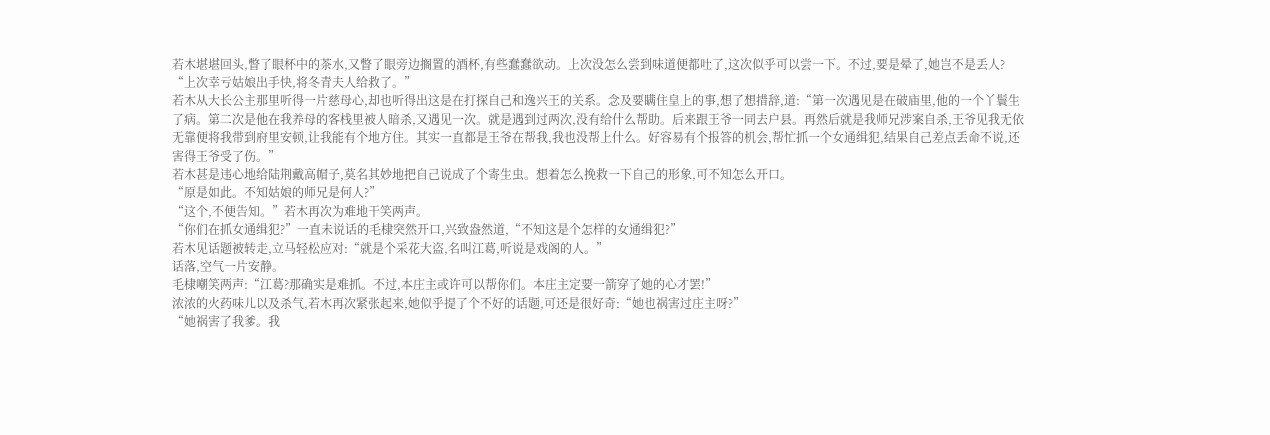若木堪堪回头,瞥了眼杯中的茶水,又瞥了眼旁边搁置的酒杯,有些蠢蠢欲动。上次没怎么尝到味道便都吐了,这次似乎可以尝一下。不过,要是晕了,她岂不是丢人?
“上次幸亏姑娘出手快,将冬青夫人给救了。”
若木从大长公主那里听得一片慈母心,却也听得出这是在打探自己和逸兴王的关系。念及要瞒住皇上的事,想了想措辞,道:“第一次遇见是在破庙里,他的一个丫鬟生了病。第二次是他在我养母的客栈里被人暗杀,又遇见一次。就是遇到过两次,没有给什么帮助。后来跟王爷一同去户县。再然后就是我师兄涉案自杀,王爷见我无依无靠便将我带到府里安顿,让我能有个地方住。其实一直都是王爷在帮我,我也没帮上什么。好容易有个报答的机会,帮忙抓一个女通缉犯,结果自己差点丢命不说,还害得王爷受了伤。”
若木甚是违心地给陆荆戴高帽子,莫名其妙地把自己说成了个寄生虫。想着怎么挽救一下自己的形象,可不知怎么开口。
“原是如此。不知姑娘的师兄是何人?”
“这个,不便告知。”若木再次为难地干笑两声。
“你们在抓女通缉犯?”一直未说话的毛棣突然开口,兴致盎然道,“不知这是个怎样的女通缉犯?”
若木见话题被转走,立马轻松应对:“就是个采花大盗,名叫江葛,听说是戏阁的人。”
话落,空气一片安静。
毛棣嘲笑两声:“江葛?那确实是难抓。不过,本庄主或许可以帮你们。本庄主定要一箭穿了她的心才罢!”
浓浓的火药味儿以及杀气,若木再次紧张起来,她似乎提了个不好的话题,可还是很好奇:“她也祸害过庄主呀?”
“她祸害了我爹。我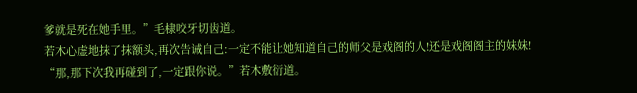爹就是死在她手里。”毛棣咬牙切齿道。
若木心虚地抹了抹额头,再次告诫自己:一定不能让她知道自己的师父是戏阁的人!还是戏阁阁主的妹妹!
“那,那下次我再碰到了,一定跟你说。”若木敷衍道。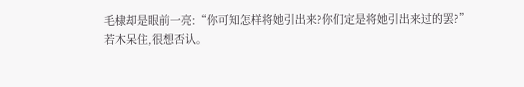毛棣却是眼前一亮:“你可知怎样将她引出来?你们定是将她引出来过的罢?”
若木呆住,很想否认。